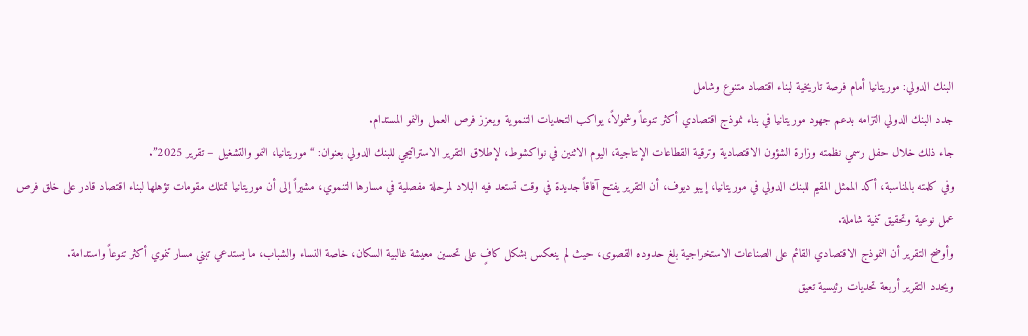البنك الدولي: موريتانيا أمام فرصة تاريخية لبناء اقتصاد متنوع وشامل
جدد البنك الدولي التزامه بدعم جهود موريتانيا في بناء نموذج اقتصادي أكثر تنوعاً وشمولاً، يواكب التحديات التنموية ويعزز فرص العمل والنمو المستدام.
جاء ذلك خلال حفل رسمي نظمته وزارة الشؤون الاقتصادية وترقية القطاعات الإنتاجية، اليوم الاثنين في نواكشوط، لإطلاق التقرير الاستراتيجي للبنك الدولي بعنوان: “موريتانيا، النمو والتشغيل – تقرير 2025”.
وفي كلمته بالمناسبة، أكد الممثل المقيم للبنك الدولي في موريتانيا، إيبو ديوف، أن التقرير يفتح آفاقاً جديدة في وقت تستعد فيه البلاد لمرحلة مفصلية في مسارها التنموي، مشيراً إلى أن موريتانيا تمتلك مقومات تؤهلها لبناء اقتصاد قادر على خلق فرص عمل نوعية وتحقيق تنمية شاملة.
وأوضح التقرير أن النموذج الاقتصادي القائم على الصناعات الاستخراجية بلغ حدوده القصوى، حيث لم ينعكس بشكل كافٍ على تحسين معيشة غالبية السكان، خاصة النساء والشباب، ما يستدعي تبني مسار تنموي أكثر تنوعاً واستدامة.
ويحدد التقرير أربعة تحديات رئيسية تعيق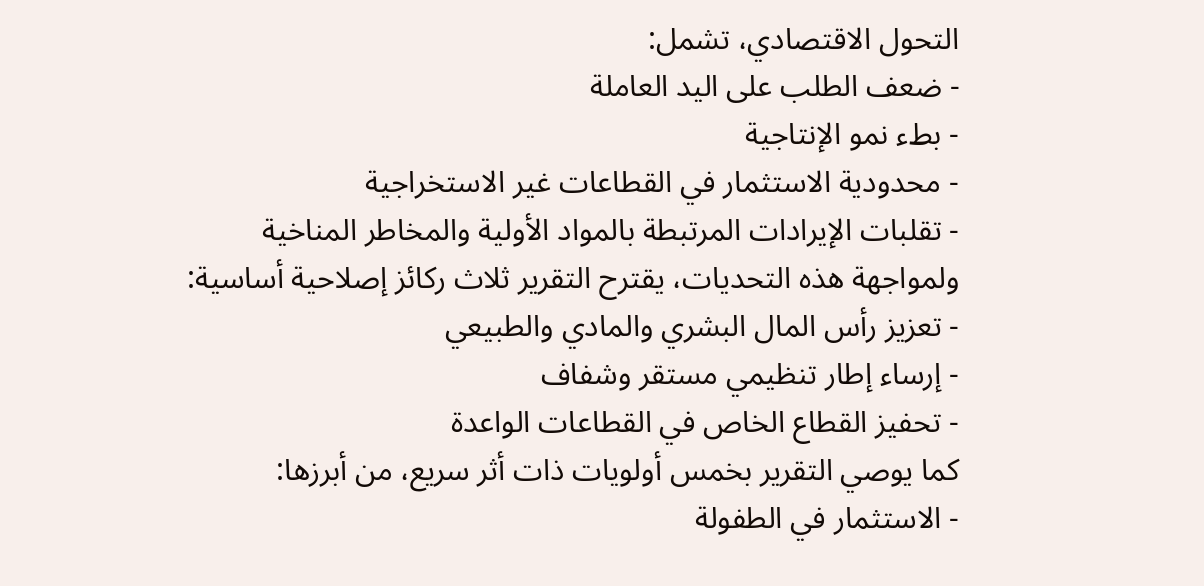التحول الاقتصادي، تشمل:
- ضعف الطلب على اليد العاملة
- بطء نمو الإنتاجية
- محدودية الاستثمار في القطاعات غير الاستخراجية
- تقلبات الإيرادات المرتبطة بالمواد الأولية والمخاطر المناخية
ولمواجهة هذه التحديات، يقترح التقرير ثلاث ركائز إصلاحية أساسية:
- تعزيز رأس المال البشري والمادي والطبيعي
- إرساء إطار تنظيمي مستقر وشفاف
- تحفيز القطاع الخاص في القطاعات الواعدة
كما يوصي التقرير بخمس أولويات ذات أثر سريع، من أبرزها:
- الاستثمار في الطفولة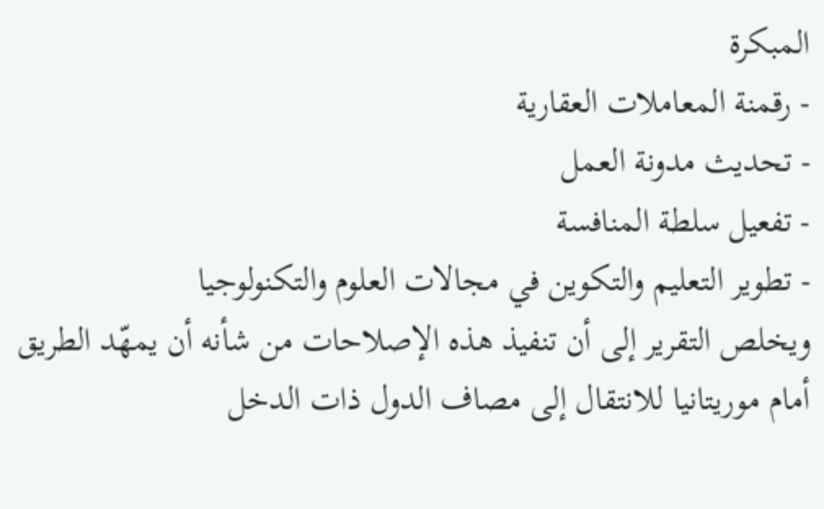المبكرة
- رقمنة المعاملات العقارية
- تحديث مدونة العمل
- تفعيل سلطة المنافسة
- تطوير التعليم والتكوين في مجالات العلوم والتكنولوجيا
ويخلص التقرير إلى أن تنفيذ هذه الإصلاحات من شأنه أن يمهّد الطريق أمام موريتانيا للانتقال إلى مصاف الدول ذات الدخل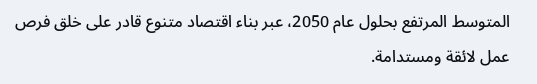المتوسط المرتفع بحلول عام 2050، عبر بناء اقتصاد متنوع قادر على خلق فرص عمل لائقة ومستدامة.